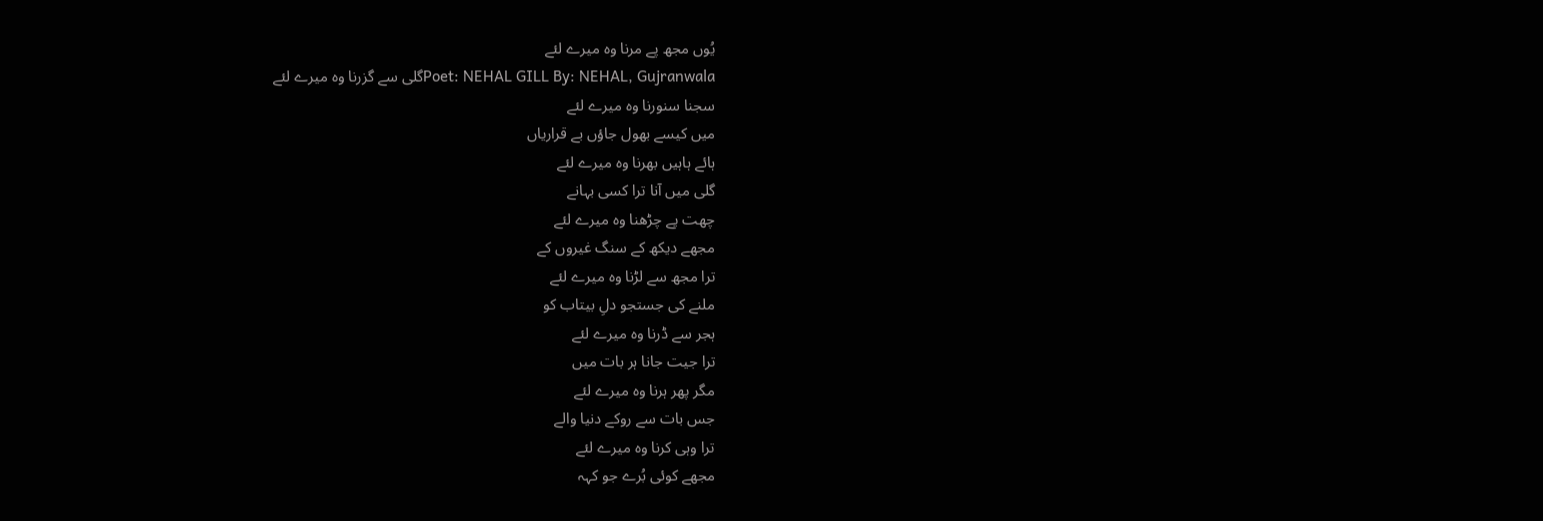یُوں مجھ پے مرنا وہ میرے لئے
Poet: NEHAL GILL By: NEHAL, Gujranwalaگلی سے گزرنا وہ میرے لئے
سجنا سنورنا وہ میرے لئے
میں کیسے بھول جاؤں بے قراریاں
ہائے ہاہیں بھرنا وہ میرے لئے
گلی میں آنا ترا کسی بہانے
چھت پے چڑھنا وہ میرے لئے
مجھے دیکھ کے سنگ غیروں کے
ترا مجھ سے لڑنا وہ میرے لئے
ملنے کی جستجو دلِ بیتاب کو
ہجر سے ڈرنا وہ میرے لئے
ترا جیت جانا ہر بات میں
مگر پھر ہرنا وہ میرے لئے
جس بات سے روکے دنیا والے
ترا وہی کرنا وہ میرے لئے
مجھے کوئی بُرے جو کہہ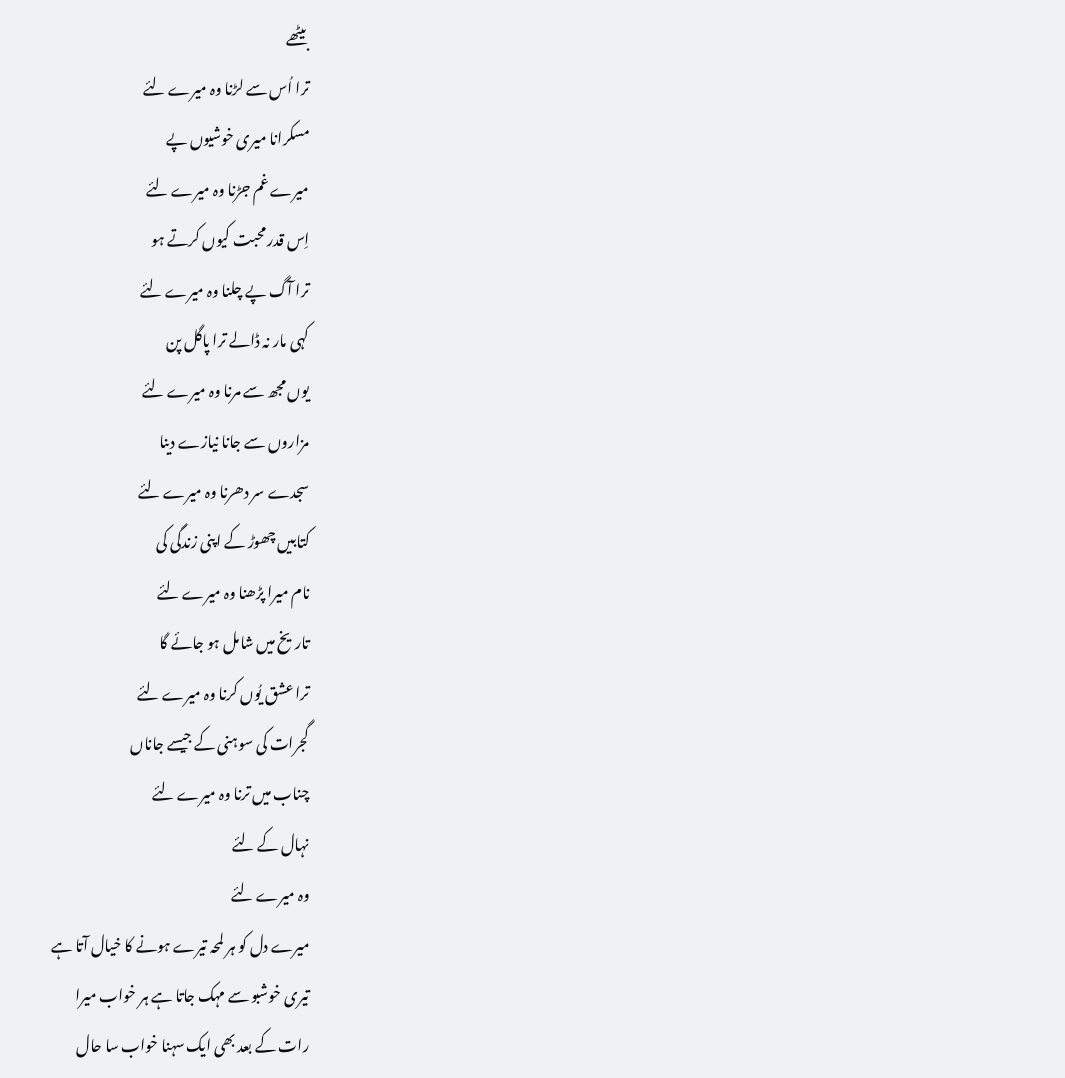بیٹھے
ترا اُس سے لڑنا وہ میرے لئے
مسکرانا میری خوشیوں پے
میرے غم جڑنا وہ میرے لئے
اِس قدر محبت کیوں کرتے ہو
ترا آگ پے چلنا وہ میرے لئے
کہی مار نہ ڈالے ترا پاگل پن
یوں مجھ سے مرنا وہ میرے لئے
مزاروں سے جانا نیازے دینا
سجدے سر دھرنا وہ میرے لئے
کتابیں چھوڑ کے اپنی زندگی کی
نام میرا پڑھنا وہ میرے لئے
تاریخ میں شامل ہو جائے گا
ترا عشق یُوں کرنا وہ میرے لئے
گجرات کی سوہنی کے جیسے جاناں
چناب میں ترنا وہ میرے لئے
نہال کے لئے
وہ میرے لئے
میرے دل کو ہر لمحہ تیرے ہونے کا خیال آتا ہے
تیری خوشبو سے مہک جاتا ہے ہر خواب میرا
رات کے بعد بھی ایک سہنا خواب سا حال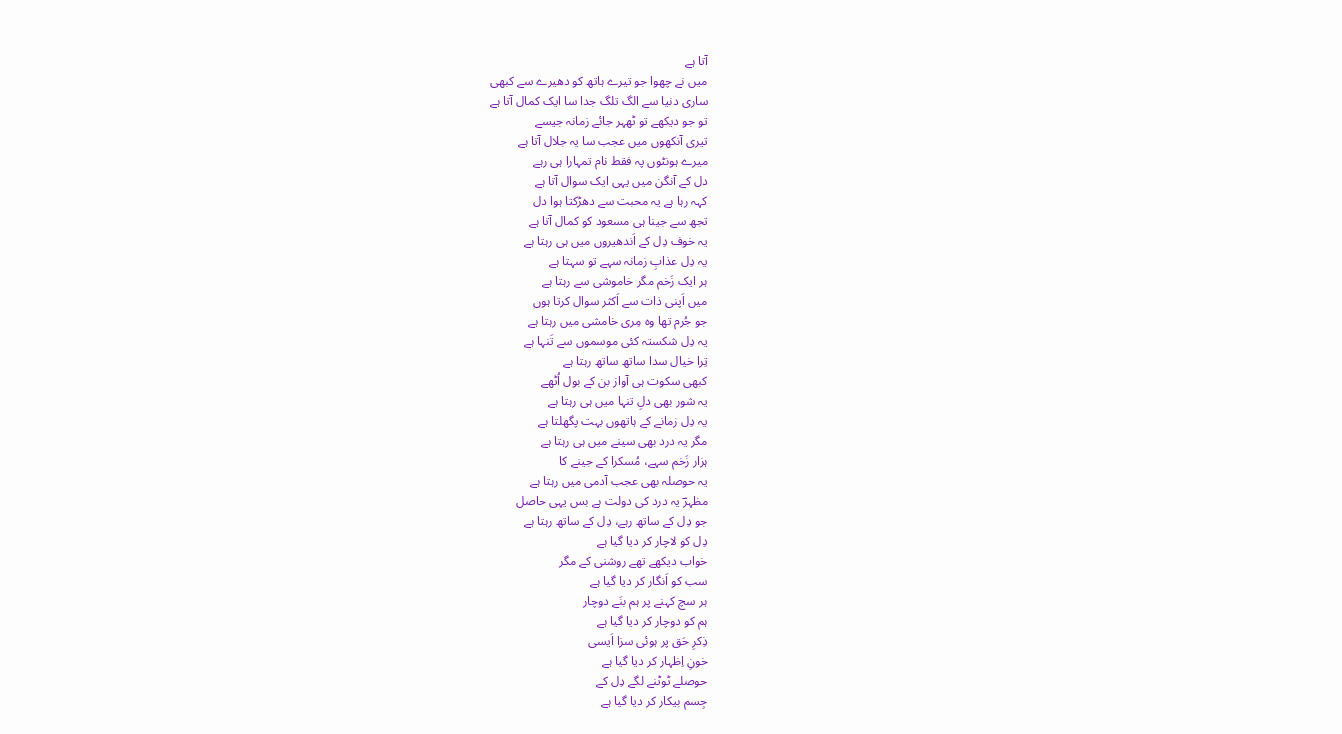آتا ہے
میں نے چھوا جو تیرے ہاتھ کو دھیرے سے کبھی
ساری دنیا سے الگ تلگ جدا سا ایک کمال آتا ہے
تو جو دیکھے تو ٹھہر جائے زمانہ جیسے
تیری آنکھوں میں عجب سا یہ جلال آتا ہے
میرے ہونٹوں پہ فقط نام تمہارا ہی رہے
دل کے آنگن میں یہی ایک سوال آتا ہے
کہہ رہا ہے یہ محبت سے دھڑکتا ہوا دل
تجھ سے جینا ہی مسعود کو کمال آتا ہے
یہ خوف دِل کے اَندھیروں میں ہی رہتا ہے
یہ دِل عذابِ زمانہ سہے تو سہتا ہے
ہر ایک زَخم مگر خاموشی سے رہتا ہے
میں اَپنی ذات سے اَکثر سوال کرتا ہوں
جو جُرم تھا وہ مِری خامشی میں رہتا ہے
یہ دِل شکستہ کئی موسموں سے تَنہا ہے
تِرا خیال سدا ساتھ ساتھ رہتا ہے
کبھی سکوت ہی آواز بن کے بول اُٹھے
یہ شور بھی دلِ تنہا میں ہی رہتا ہے
یہ دِل زمانے کے ہاتھوں بہت پگھلتا ہے
مگر یہ درد بھی سینے میں ہی رہتا ہے
ہزار زَخم سہے، مُسکرا کے جینے کا
یہ حوصلہ بھی عجب آدمی میں رہتا ہے
مظہرؔ یہ درد کی دولت ہے بس یہی حاصل
جو دِل کے ساتھ رہے، دِل کے ساتھ رہتا ہے
دِل کو لاچار کر دیا گیا ہے
خواب دیکھے تھے روشنی کے مگر
سب کو اَنگار کر دیا گیا ہے
ہر سچ کہنے پر ہم بنَے دوچار
ہم کو دوچار کر دیا گیا ہے
ذِکرِ حَق پر ہوئی سزا اَیسی
خونِ اِظہار کر دیا گیا ہے
حوصلے ٹوٹنے لگے دِل کے
جِسم بیکار کر دیا گیا ہے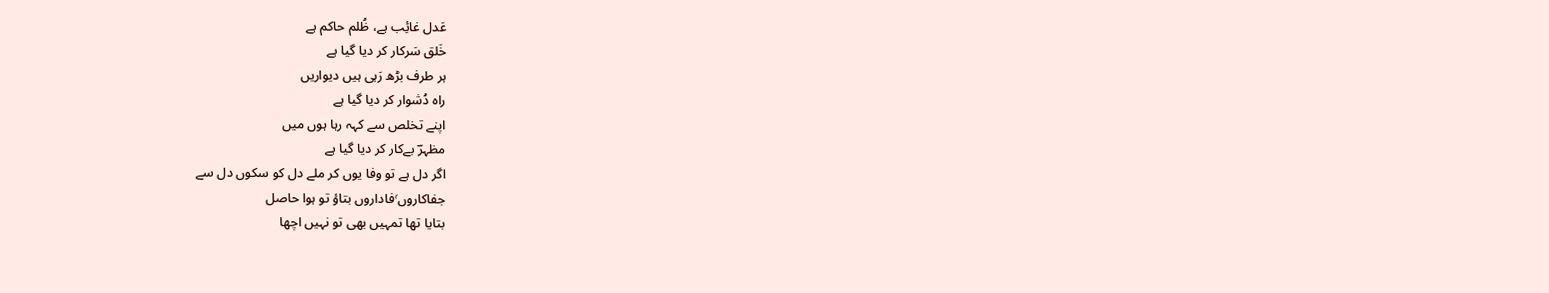عَدل غائِب ہے، ظُلم حاکم ہے
خَلق سَرکار کر دیا گیا ہے
ہر طرف بڑھ رَہی ہیں دیواریں
راہ دُشوار کر دیا گیا ہے
اپنے تخلص سے کہہ رہا ہوں میں
مظہرؔ بےکار کر دیا گیا ہے
اگر دل ہے تو وفا یوں کر ملے دل کو سکوں دل سے
جفاکاروں٬فاداروں بتاؤ تو ہوا حاصل
بتایا تھا تمہیں بھی تو نہیں اچھا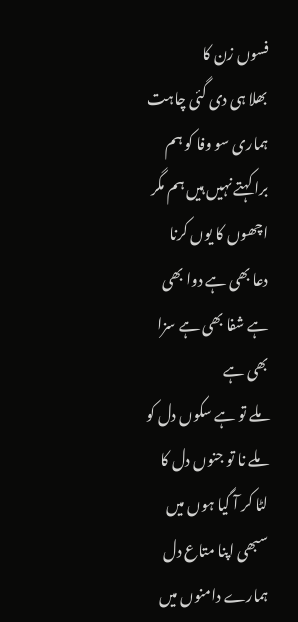فسوں زن کا
بھلا ہی دی گئی چاہت ہماری سو وفا کو ہم
برا کہتے نہیں ہیں ہم مگر اچھوں کا یوں کرنا
دعا بھی ہے دوا بھی ہے شفا بھی ہے سزا بھی ہے
ملے تو ہے سکوں دل کو ملے نا تو جنوں دل کا
لٹا کر آ گیا ہوں میں سبھی اپنا متاع دل
ہمارے دامنوں میں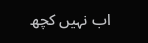اب نہیں کچھ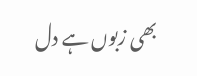بھی زبوں ہے دل